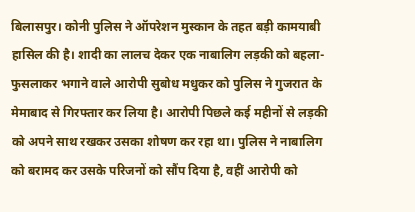बिलासपुर। कोनी पुलिस ने ऑपरेशन मुस्कान के तहत बड़ी कामयाबी हासिल की है। शादी का लालच देकर एक नाबालिग लड़की को बहला-फुसलाकर भगाने वाले आरोपी सुबोध मधुकर को पुलिस ने गुजरात के मेमाबाद से गिरफ्तार कर लिया है। आरोपी पिछले कई महीनों से लड़की को अपने साथ रखकर उसका शोषण कर रहा था। पुलिस ने नाबालिग को बरामद कर उसके परिजनों को सौंप दिया है, वहीं आरोपी को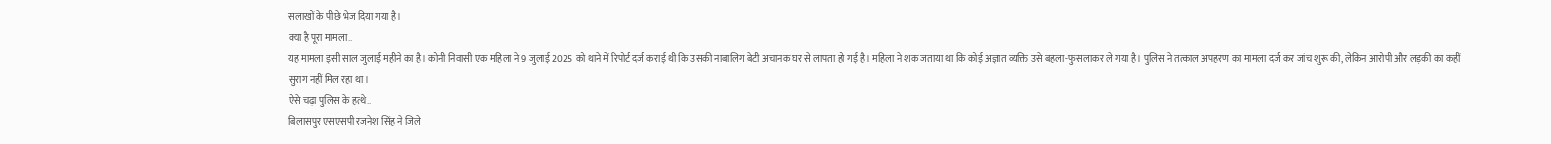सलाखों के पीछे भेज दिया गया है।
क्या है पूरा मामला..
यह मामला इसी साल जुलाई महीने का है। कोनी निवासी एक महिला ने 9 जुलाई 2025 को थाने में रिपोर्ट दर्ज कराई थी कि उसकी नाबालिग बेटी अचानक घर से लापता हो गई है। महिला ने शक जताया था कि कोई अज्ञात व्यक्ति उसे बहला-फुसलाकर ले गया है। पुलिस ने तत्काल अपहरण का मामला दर्ज कर जांच शुरू की, लेकिन आरोपी और लड़की का कहीं सुराग नहीं मिल रहा था।
ऐसे चढ़ा पुलिस के हत्थे..
बिलासपुर एसएसपी रजनेश सिंह ने जिले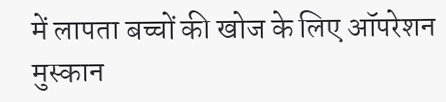में लापता बच्चों की खोज के लिए ऑपरेशन मुस्कान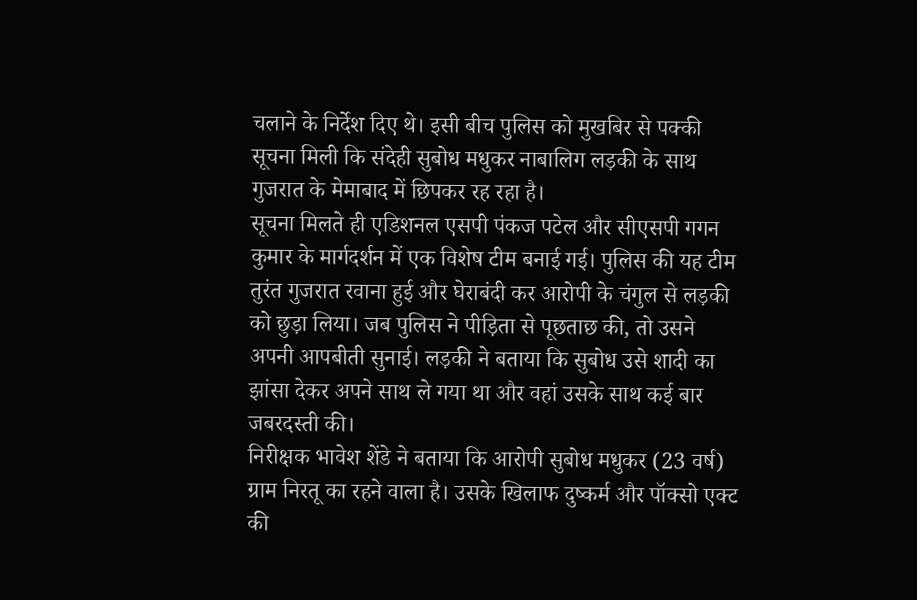चलाने के निर्देश दिए थे। इसी बीच पुलिस को मुखबिर से पक्की सूचना मिली कि संदेही सुबोध मधुकर नाबालिग लड़की के साथ गुजरात के मेमाबाद में छिपकर रह रहा है।
सूचना मिलते ही एडिशनल एसपी पंकज पटेल और सीएसपी गगन कुमार के मार्गदर्शन में एक विशेष टीम बनाई गई। पुलिस की यह टीम तुरंत गुजरात रवाना हुई और घेराबंदी कर आरोपी के चंगुल से लड़की को छुड़ा लिया। जब पुलिस ने पीड़िता से पूछताछ की, तो उसने अपनी आपबीती सुनाई। लड़की ने बताया कि सुबोध उसे शादी का झांसा देकर अपने साथ ले गया था और वहां उसके साथ कई बार जबरदस्ती की।
निरीक्षक भावेश शेंडे ने बताया कि आरोपी सुबोध मधुकर (23 वर्ष) ग्राम निरतू का रहने वाला है। उसके खिलाफ दुष्कर्म और पॉक्सो एक्ट की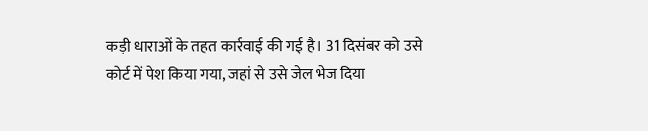कड़ी धाराओं के तहत कार्रवाई की गई है। 31 दिसंबर को उसे कोर्ट में पेश किया गया, जहां से उसे जेल भेज दिया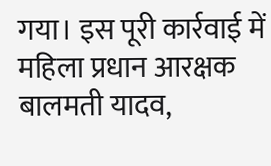गया। इस पूरी कार्रवाई में महिला प्रधान आरक्षक बालमती यादव,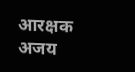आरक्षक अजय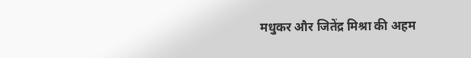मधुकर और जितेंद्र मिश्रा की अहम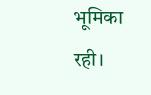भूमिका रही।